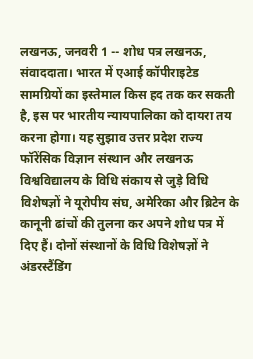लखनऊ, जनवरी 1 -- शोध पत्र लखनऊ, संवाददाता। भारत में एआई कॉपीराइटेड सामग्रियों का इस्तेमाल किस हद तक कर सकती है, इस पर भारतीय न्यायपालिका को दायरा तय करना होगा। यह सुझाव उत्तर प्रदेश राज्य फॉरेंसिक विज्ञान संस्थान और लखनऊ विश्वविद्यालय के विधि संकाय से जुड़े विधि विशेषज्ञों ने यूरोपीय संघ, अमेरिका और ब्रिटेन के कानूनी ढांचों की तुलना कर अपने शोध पत्र में दिए हैं। दोनों संस्थानों के विधि विशेषज्ञों ने अंडरस्टैंडिंग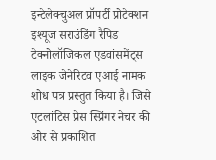इन्टेलेक्चुअल प्रॉपर्टी प्रोटेक्शन इश्यूज सराउंडिंग रैपिड टेक्नोलॉजिकल एडवांसमेंट्स लाइक जेनेरिटव एआई नामक शोध पत्र प्रस्तुत किया है। जिसे एटलांटिस प्रेस स्प्रिंगर नेचर की ओर से प्रकाशित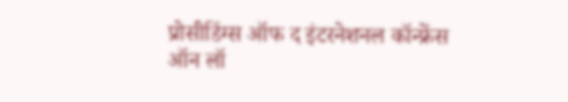प्रोसीडिंग्स ऑफ द इंटरनेशनल कॉन्फ्रेंस ऑन लॉ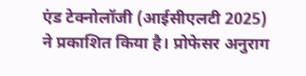एंड टेक्नोलॉजी (आईसीएलटी 2025) ने प्रकाशित किया है। प्रोफेसर अनुराग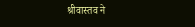श्रीवास्तव ने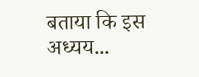बताया कि इस अध्यय...